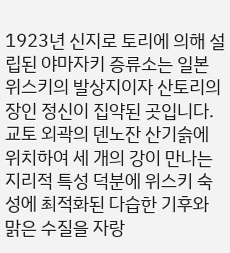1923년 신지로 토리에 의해 설립된 야마자키 증류소는 일본 위스키의 발상지이자 산토리의 장인 정신이 집약된 곳입니다. 교토 외곽의 덴노잔 산기슭에 위치하여 세 개의 강이 만나는 지리적 특성 덕분에 위스키 숙성에 최적화된 다습한 기후와 맑은 수질을 자랑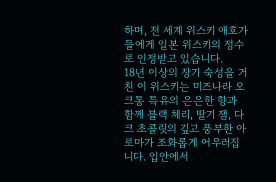하며, 전 세계 위스키 애호가들에게 일본 위스키의 정수로 인정받고 있습니다.
18년 이상의 장기 숙성을 거친 이 위스키는 미즈나라 오크통 특유의 은은한 향과 함께 블랙 체리, 딸기 잼, 다크 초콜릿의 깊고 풍부한 아로마가 조화롭게 어우러집니다. 입안에서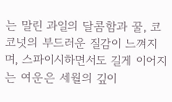는 말린 과일의 달콤함과 꿀, 코코넛의 부드러운 질감이 느껴지며, 스파이시하면서도 길게 이어지는 여운은 세월의 깊이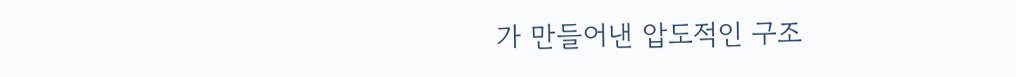가 만들어낸 압도적인 구조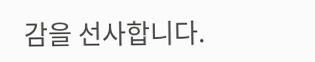감을 선사합니다.